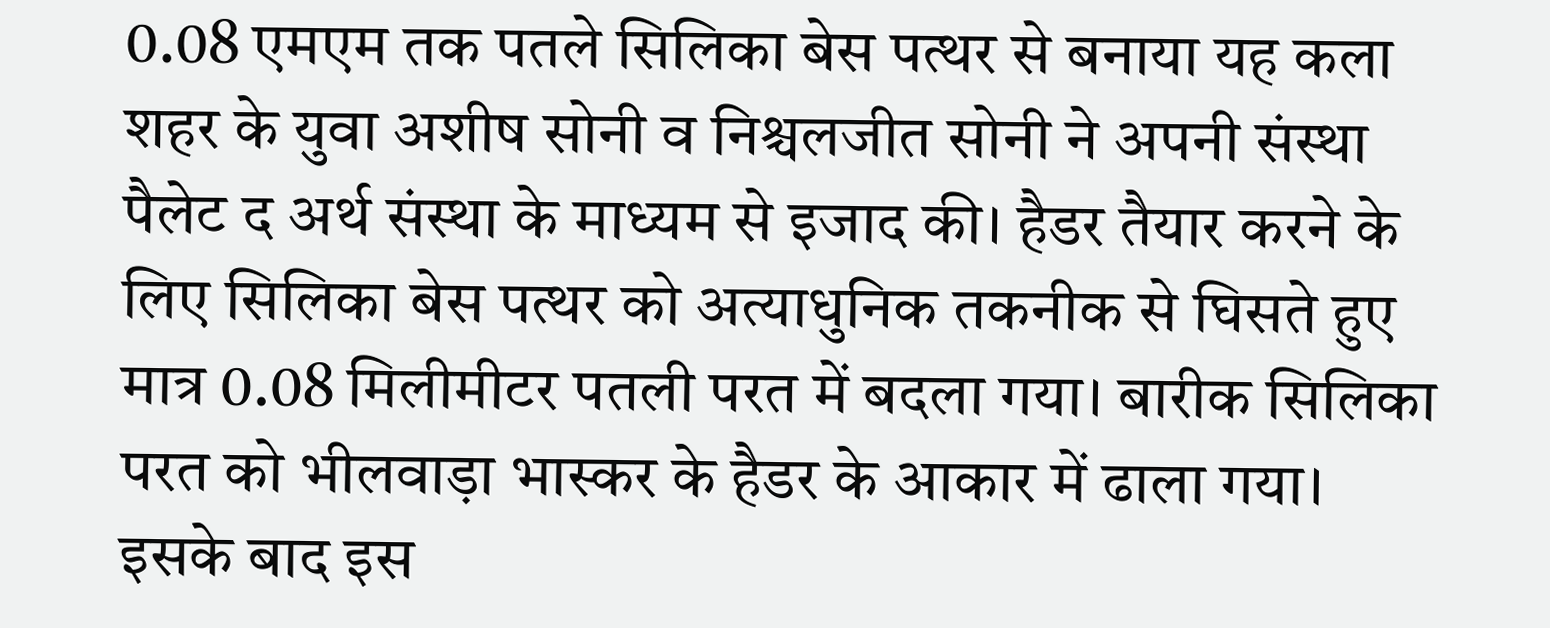0.08 एमएम तक पतले सिलिका बेस पत्थर से बनाया यह कला शहर के युवा अशीष सोनी व निश्चलजीत सोनी ने अपनी संस्था पैलेट द अर्थ संस्था के माध्यम से इजाद की। हैडर तैयार करने के लिए सिलिका बेस पत्थर को अत्याधुनिक तकनीक से घिसते हुए मात्र 0.08 मिलीमीटर पतली परत में बदला गया। बारीक सिलिका परत को भीलवाड़ा भास्कर के हैडर के आकार में ढाला गया। इसके बाद इस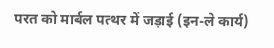परत को मार्बल पत्थर में जड़ाई (इन-ले कार्य)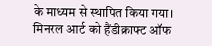के माध्यम से स्थापित किया गया। मिनरल आर्ट को हैंडीक्राफ्ट ऑफ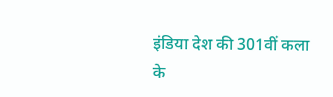इंडिया देश की 301वीं कला के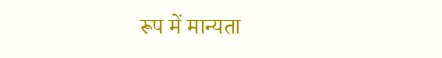रूप में मान्यता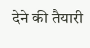देने की तैयारी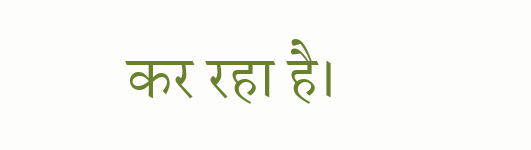कर रहा है।